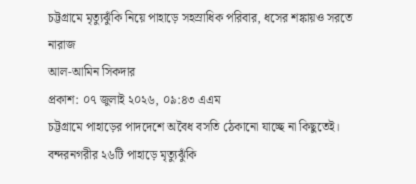চট্টগ্রামে মৃত্যুঝুঁকি নিয়ে পাহাড়ে সহস্রাধিক পরিবার, ধসের শঙ্কায়ও সরতে নারাজ
আল-আমিন সিকদার
প্রকাশ: ০৭ জুলাই ২০২৬, ০৯:৪৩ এএম
চট্টগ্রামে পাহাড়ের পাদদেশে অবৈধ বসতি ঠেকানো যাচ্ছে না কিছুতেই। বন্দরনগরীর ২৬টি পাহাড়ে মৃত্যুঝুঁকি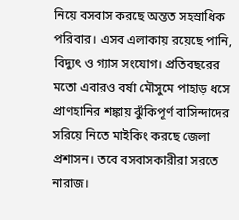নিয়ে বসবাস করছে অন্তত সহস্রাধিক পরিবার। এসব এলাকায় রয়েছে পানি, বিদ্যুৎ ও গ্যাস সংযোগ। প্রতিবছরের মতো এবারও বর্ষা মৌসুমে পাহাড় ধসে প্রাণহানির শঙ্কায় ঝুঁকিপূর্ণ বাসিন্দাদের সরিয়ে নিতে মাইকিং করছে জেলা প্রশাসন। তবে বসবাসকারীরা সরতে নারাজ।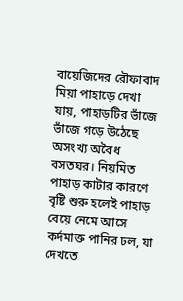বায়েজিদের রৌফাবাদ মিয়া পাহাড়ে দেখা যায়, পাহাড়টির ভাঁজে ভাঁজে গড়ে উঠেছে অসংখ্য অবৈধ বসতঘর। নিয়মিত পাহাড় কাটার কারণে বৃষ্টি শুরু হলেই পাহাড় বেয়ে নেমে আসে কর্দমাক্ত পানির ঢল, যা দেখতে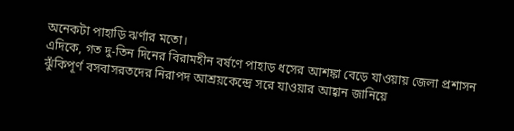অনেকটা পাহাড়ি ঝর্ণার মতো।
এদিকে, গত দু-তিন দিনের বিরামহীন বর্ষণে পাহাড় ধসের আশঙ্কা বেড়ে যাওয়ায় জেলা প্রশাসন ঝুঁকিপূর্ণ বসবাসরতদের নিরাপদ আশ্রয়কেন্দ্রে সরে যাওয়ার আহ্বান জানিয়ে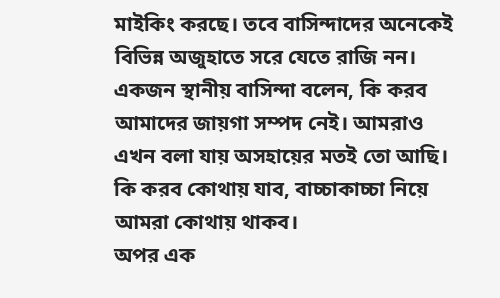মাইকিং করছে। তবে বাসিন্দাদের অনেকেই বিভিন্ন অজুহাতে সরে যেতে রাজি নন।
একজন স্থানীয় বাসিন্দা বলেন, কি করব আমাদের জায়গা সম্পদ নেই। আমরাও এখন বলা যায় অসহায়ের মতই তো আছি। কি করব কোথায় যাব, বাচ্চাকাচ্চা নিয়ে আমরা কোথায় থাকব।
অপর এক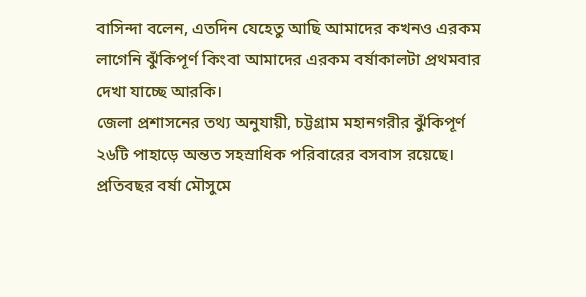বাসিন্দা বলেন, এতদিন যেহেতু আছি আমাদের কখনও এরকম লাগেনি ঝুঁকিপূর্ণ কিংবা আমাদের এরকম বর্ষাকালটা প্রথমবার দেখা যাচ্ছে আরকি।
জেলা প্রশাসনের তথ্য অনুযায়ী, চট্টগ্রাম মহানগরীর ঝুঁকিপূর্ণ ২৬টি পাহাড়ে অন্তত সহস্রাধিক পরিবারের বসবাস রয়েছে। প্রতিবছর বর্ষা মৌসুমে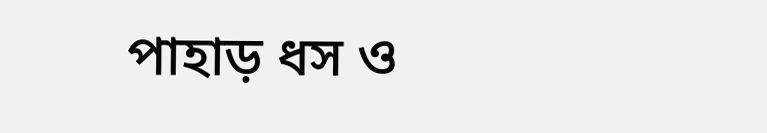পাহাড় ধস ও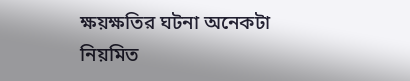ক্ষয়ক্ষতির ঘটনা অনেকটা নিয়মিত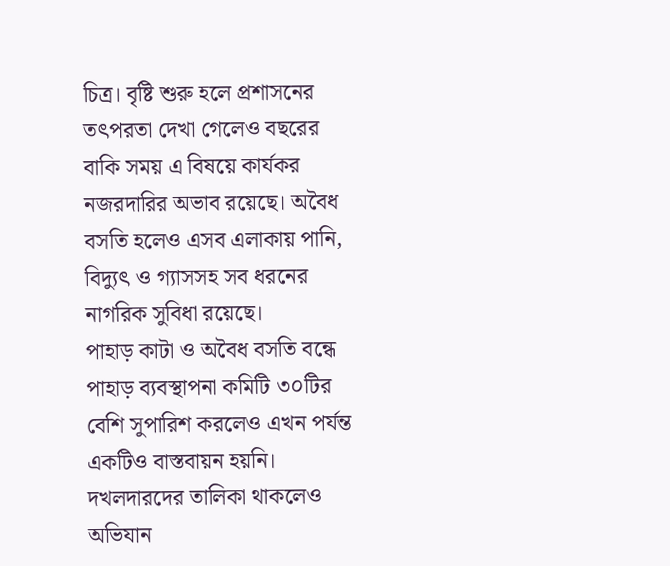চিত্র। বৃষ্টি শুরু হলে প্রশাসনের তৎপরতা দেখা গেলেও বছরের বাকি সময় এ বিষয়ে কার্যকর নজরদারির অভাব রয়েছে। অবৈধ বসতি হলেও এসব এলাকায় পানি, বিদ্যুৎ ও গ্যাসসহ সব ধরনের নাগরিক সুবিধা রয়েছে।
পাহাড় কাটা ও অবৈধ বসতি বন্ধে পাহাড় ব্যবস্থাপনা কমিটি ৩০টির বেশি সুপারিশ করলেও এখন পর্যন্ত একটিও বাস্তবায়ন হয়নি। দখলদারদের তালিকা থাকলেও অভিযান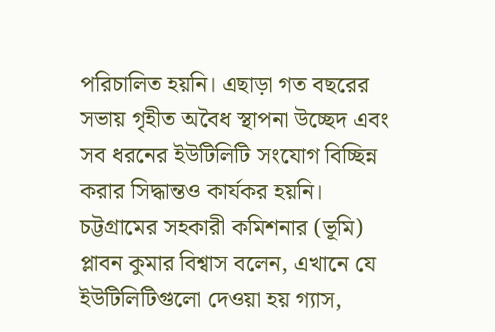পরিচালিত হয়নি। এছাড়া গত বছরের সভায় গৃহীত অবৈধ স্থাপনা উচ্ছেদ এবং সব ধরনের ইউটিলিটি সংযোগ বিচ্ছিন্ন করার সিদ্ধান্তও কার্যকর হয়নি।
চট্টগ্রামের সহকারী কমিশনার (ভূমি) প্লাবন কুমার বিশ্বাস বলেন, এখানে যে ইউটিলিটিগুলো দেওয়া হয় গ্যাস,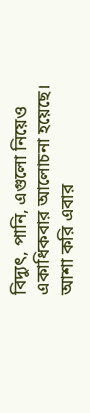বিদ্যুৎ, পানি, এগুলো নিয়েও একাধিকবার আলোচনা হয়েছে। আশা করি এবার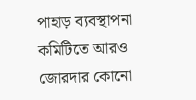পাহাড় ব্যবস্থাপনা কমিটিতে আরও জোরদার কোনো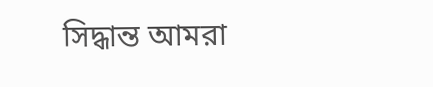সিদ্ধান্ত আমরা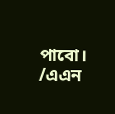পাবো।
/এএন